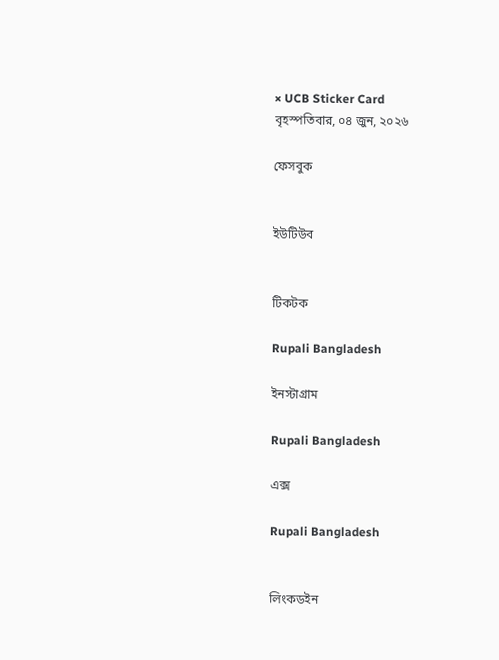× UCB Sticker Card
বৃহস্পতিবার, ০৪ জুন, ২০২৬

ফেসবুক


ইউটিউব


টিকটক

Rupali Bangladesh

ইনস্টাগ্রাম

Rupali Bangladesh

এক্স

Rupali Bangladesh


লিংকডইন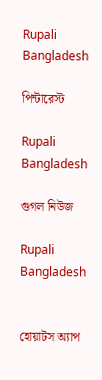Rupali Bangladesh

পিন্টারেস্ট

Rupali Bangladesh

গুগল নিউজ

Rupali Bangladesh


হোয়াটস অ্যাপ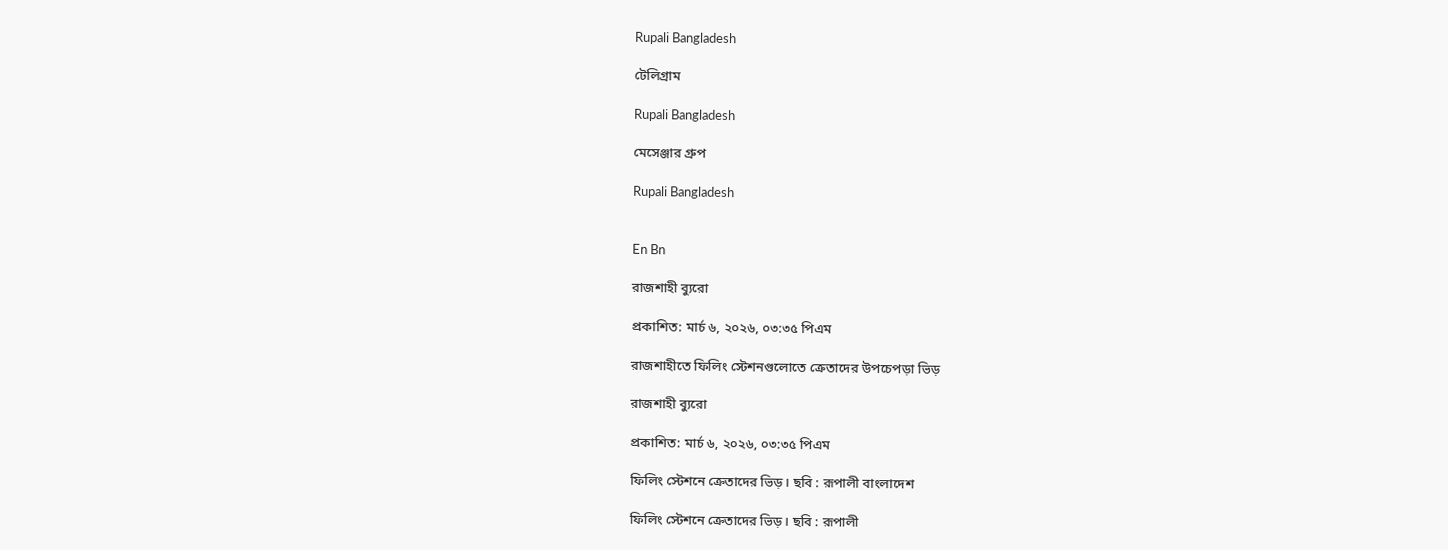Rupali Bangladesh

টেলিগ্রাম

Rupali Bangladesh

মেসেঞ্জার গ্রুপ

Rupali Bangladesh


En Bn

রাজশাহী ব্যুরো

প্রকাশিত: মার্চ ৬, ২০২৬, ০৩:৩৫ পিএম

রাজশাহীতে ফিলিং স্টেশনগুলোতে ক্রেতাদের উপচেপড়া ভিড়

রাজশাহী ব্যুরো

প্রকাশিত: মার্চ ৬, ২০২৬, ০৩:৩৫ পিএম

ফিলিং স্টেশনে ক্রেতাদের ভিড়। ছবি : রূপালী বাংলাদেশ

ফিলিং স্টেশনে ক্রেতাদের ভিড়। ছবি : রূপালী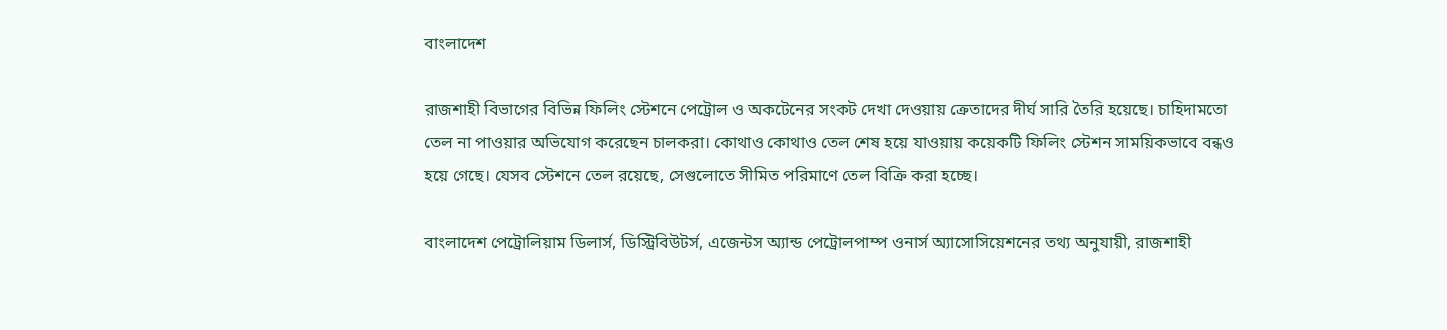বাংলাদেশ

রাজশাহী বিভাগের বিভিন্ন ফিলিং স্টেশনে পেট্রোল ও অকটেনের সংকট দেখা দেওয়ায় ক্রেতাদের দীর্ঘ সারি তৈরি হয়েছে। চাহিদামতো তেল না পাওয়ার অভিযোগ করেছেন চালকরা। কোথাও কোথাও তেল শেষ হয়ে যাওয়ায় কয়েকটি ফিলিং স্টেশন সাময়িকভাবে বন্ধও হয়ে গেছে। যেসব স্টেশনে তেল রয়েছে, সেগুলোতে সীমিত পরিমাণে তেল বিক্রি করা হচ্ছে।

বাংলাদেশ পেট্রোলিয়াম ডিলার্স, ডিস্ট্রিবিউটর্স, এজেন্টস অ্যান্ড পেট্রোলপাম্প ওনার্স অ্যাসোসিয়েশনের তথ্য অনুযায়ী, রাজশাহী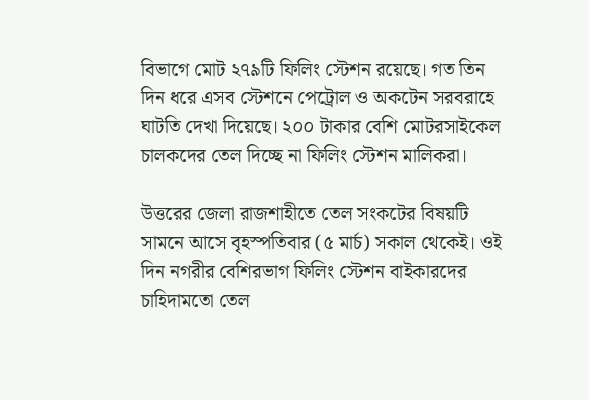বিভাগে মোট ২৭৯টি ফিলিং স্টেশন রয়েছে। গত তিন দিন ধরে এসব স্টেশনে পেট্রোল ও অকটেন সরবরাহে ঘাটতি দেখা দিয়েছে। ২০০ টাকার বেশি মোটরসাইকেল চালকদের তেল দিচ্ছে না ফিলিং স্টেশন মালিকরা।

উত্তরের জেলা রাজশাহীতে তেল সংকটের বিষয়টি সামনে আসে বৃহস্পতিবার (৫ মার্চ) সকাল থেকেই। ওই দিন নগরীর বেশিরভাগ ফিলিং স্টেশন বাইকারদের চাহিদামতো তেল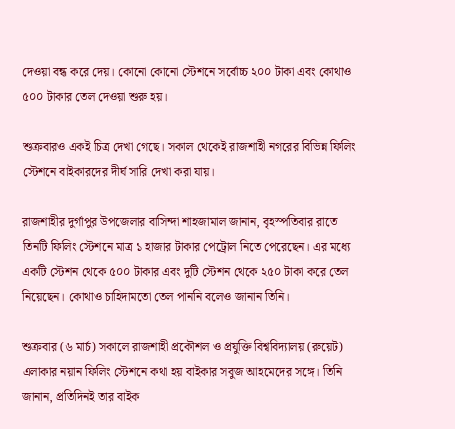দেওয়া বন্ধ করে দেয়। কোনো কোনো স্টেশনে সর্বোচ্চ ২০০ টাকা এবং কোথাও ৫০০ টাকার তেল দেওয়া শুরু হয়।

শুক্রবারও একই চিত্র দেখা গেছে। সকাল থেকেই রাজশাহী নগরের বিভিন্ন ফিলিং স্টেশনে বাইকারদের দীর্ঘ সারি দেখা করা যায়।

রাজশাহীর দুর্গাপুর উপজেলার বাসিন্দা শাহজামাল জানান, বৃহস্পতিবার রাতে তিনটি ফিলিং স্টেশনে মাত্র ১ হাজার টাকার পেট্রোল নিতে পেরেছেন। এর মধ্যে একটি স্টেশন থেকে ৫০০ টাকার এবং দুটি স্টেশন থেকে ২৫০ টাকা করে তেল নিয়েছেন। কোথাও চাহিদামতো তেল পাননি বলেও জানান তিনি।

শুক্রবার (৬ মার্চ) সকালে রাজশাহী প্রকৌশল ও প্রযুক্তি বিশ্ববিদ্যালয় (রুয়েট) এলাকার নয়ান ফিলিং স্টেশনে কথা হয় বাইকার সবুজ আহমেদের সঙ্গে। তিনি জানান, প্রতিদিনই তার বাইক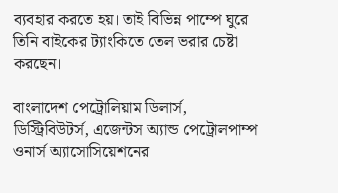ব্যবহার করতে হয়। তাই বিভিন্ন পাম্পে ঘুরে তিনি বাইকের ট্যাংকিতে তেল ভরার চেষ্টা করছেন।

বাংলাদেশ পেট্রোলিয়াম ডিলার্স, ডিস্ট্রিবিউটর্স, এজেন্টস অ্যান্ড পেট্রোলপাম্প ওনার্স অ্যাসোসিয়েশনের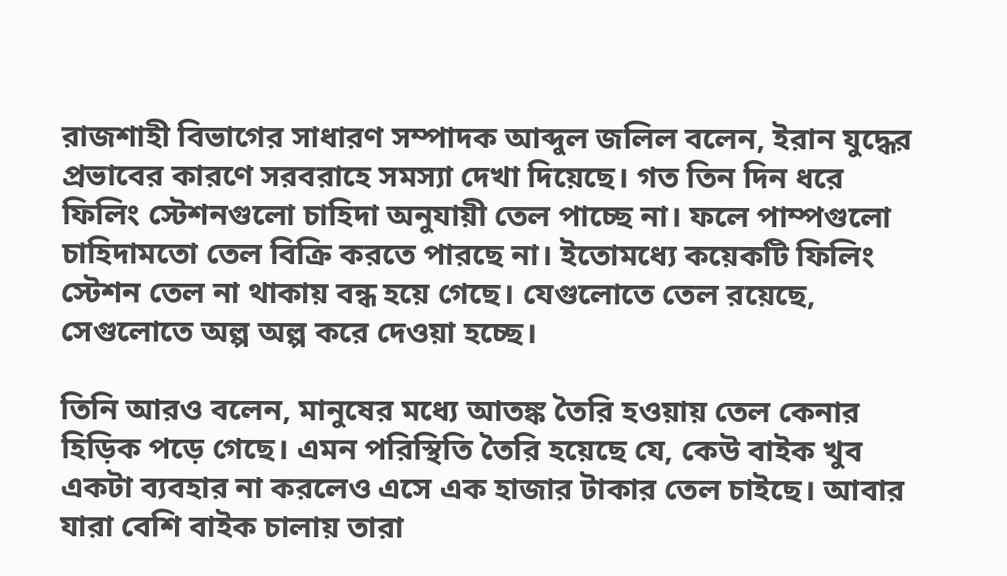রাজশাহী বিভাগের সাধারণ সম্পাদক আব্দুল জলিল বলেন, ইরান যুদ্ধের প্রভাবের কারণে সরবরাহে সমস্যা দেখা দিয়েছে। গত তিন দিন ধরে ফিলিং স্টেশনগুলো চাহিদা অনুযায়ী তেল পাচ্ছে না। ফলে পাম্পগুলো চাহিদামতো তেল বিক্রি করতে পারছে না। ইতোমধ্যে কয়েকটি ফিলিং স্টেশন তেল না থাকায় বন্ধ হয়ে গেছে। যেগুলোতে তেল রয়েছে, সেগুলোতে অল্প অল্প করে দেওয়া হচ্ছে।

তিনি আরও বলেন, মানুষের মধ্যে আতঙ্ক তৈরি হওয়ায় তেল কেনার হিড়িক পড়ে গেছে। এমন পরিস্থিতি তৈরি হয়েছে যে, কেউ বাইক খুব একটা ব্যবহার না করলেও এসে এক হাজার টাকার তেল চাইছে। আবার যারা বেশি বাইক চালায় তারা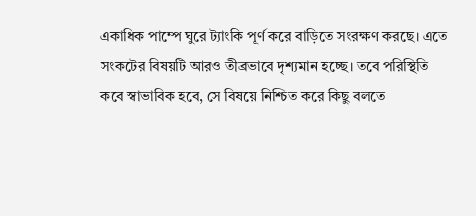একাধিক পাম্পে ঘুরে ট্যাংকি পূর্ণ করে বাড়িতে সংরক্ষণ করছে। এতে সংকটের বিষয়টি আরও তীব্রভাবে দৃশ্যমান হচ্ছে। তবে পরিস্থিতি কবে স্বাভাবিক হবে, সে বিষয়ে নিশ্চিত করে কিছু বলতে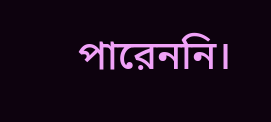পারেননি।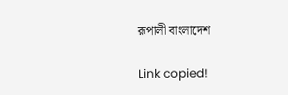রূপালী বাংলাদেশ

Link copied!